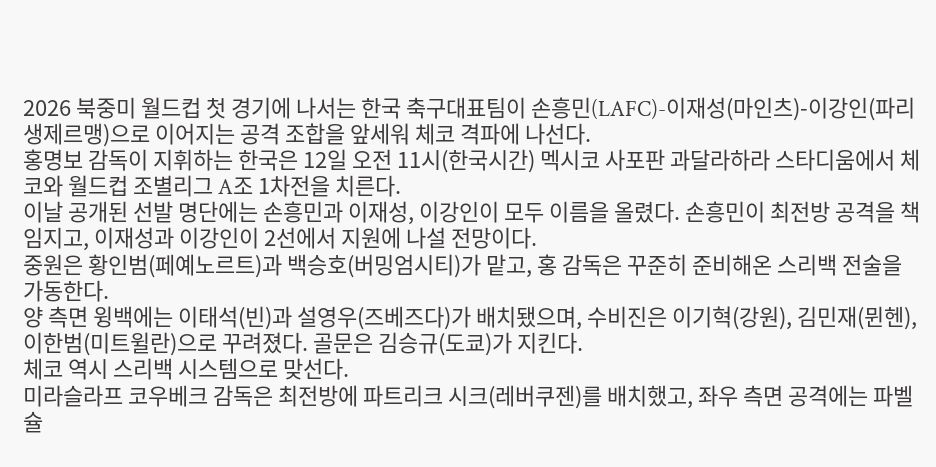2026 북중미 월드컵 첫 경기에 나서는 한국 축구대표팀이 손흥민(LAFC)-이재성(마인츠)-이강인(파리 생제르맹)으로 이어지는 공격 조합을 앞세워 체코 격파에 나선다.
홍명보 감독이 지휘하는 한국은 12일 오전 11시(한국시간) 멕시코 사포판 과달라하라 스타디움에서 체코와 월드컵 조별리그 A조 1차전을 치른다.
이날 공개된 선발 명단에는 손흥민과 이재성, 이강인이 모두 이름을 올렸다. 손흥민이 최전방 공격을 책임지고, 이재성과 이강인이 2선에서 지원에 나설 전망이다.
중원은 황인범(페예노르트)과 백승호(버밍엄시티)가 맡고, 홍 감독은 꾸준히 준비해온 스리백 전술을 가동한다.
양 측면 윙백에는 이태석(빈)과 설영우(즈베즈다)가 배치됐으며, 수비진은 이기혁(강원), 김민재(뮌헨), 이한범(미트윌란)으로 꾸려졌다. 골문은 김승규(도쿄)가 지킨다.
체코 역시 스리백 시스템으로 맞선다.
미라슬라프 코우베크 감독은 최전방에 파트리크 시크(레버쿠젠)를 배치했고, 좌우 측면 공격에는 파벨 슐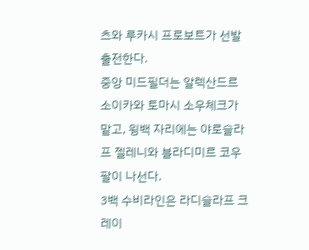츠와 루카시 프로보트가 선발 출전한다.
중앙 미드필더는 알렉산드르 소이카와 토마시 소우체크가 맡고, 윙백 자리에는 야로슬라프 젤레니와 블라디미르 코우팔이 나선다.
3백 수비라인은 라디슬라프 크레이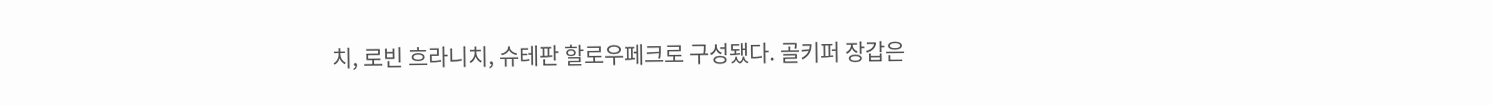치, 로빈 흐라니치, 슈테판 할로우페크로 구성됐다. 골키퍼 장갑은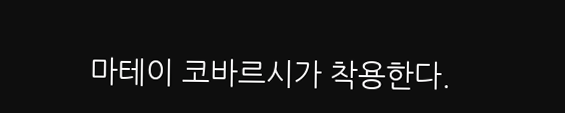마테이 코바르시가 착용한다.